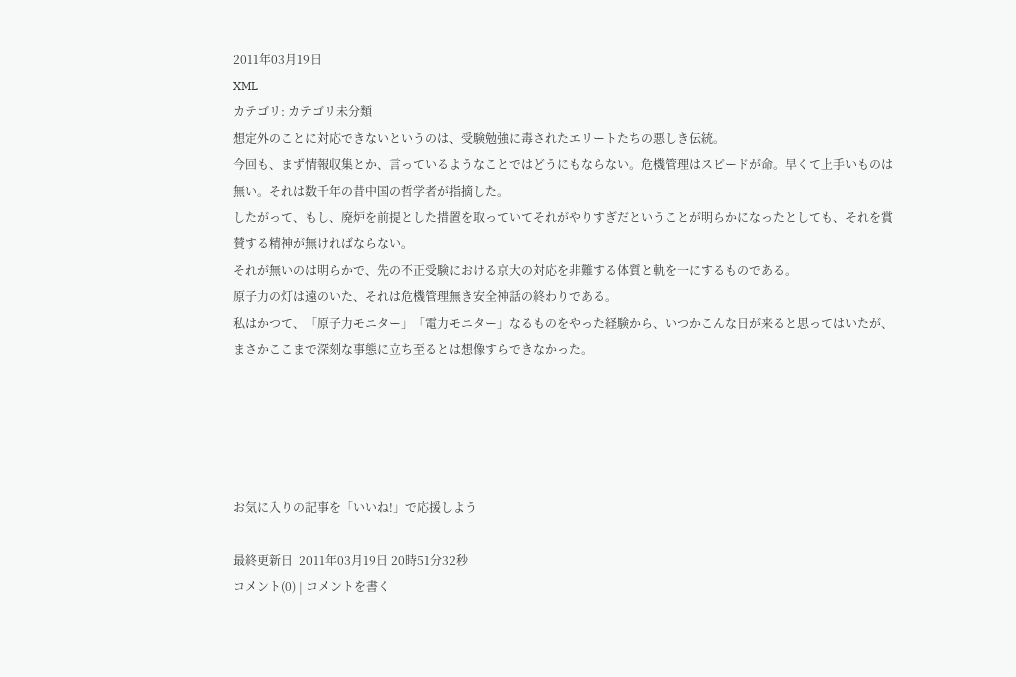2011年03月19日
XML
カテゴリ: カテゴリ未分類
想定外のことに対応できないというのは、受験勉強に毒されたエリートたちの悪しき伝統。
今回も、まず情報収集とか、言っているようなことではどうにもならない。危機管理はスピードが命。早くて上手いものは無い。それは数千年の昔中国の哲学者が指摘した。
したがって、もし、廃炉を前提とした措置を取っていてそれがやりすぎだということが明らかになったとしても、それを賞賛する精神が無ければならない。
それが無いのは明らかで、先の不正受験における京大の対応を非難する体質と軌を一にするものである。
原子力の灯は遠のいた、それは危機管理無き安全神話の終わりである。
私はかつて、「原子力モニター」「電力モニター」なるものをやった経験から、いつかこんな日が来ると思ってはいたが、まさかここまで深刻な事態に立ち至るとは想像すらできなかった。





お気に入りの記事を「いいね!」で応援しよう

最終更新日  2011年03月19日 20時51分32秒
コメント(0) | コメントを書く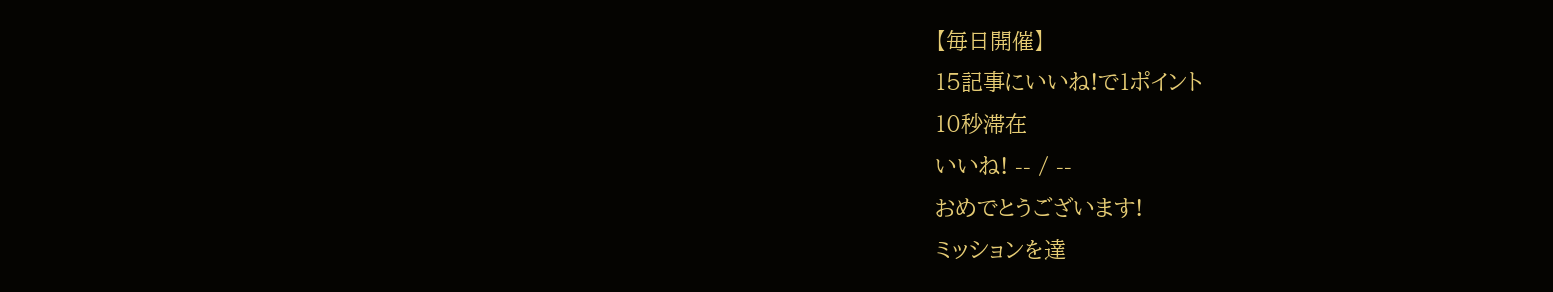【毎日開催】
15記事にいいね!で1ポイント
10秒滞在
いいね! -- / --
おめでとうございます!
ミッションを達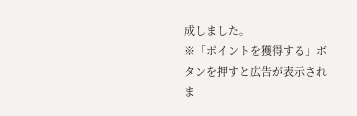成しました。
※「ポイントを獲得する」ボタンを押すと広告が表示されま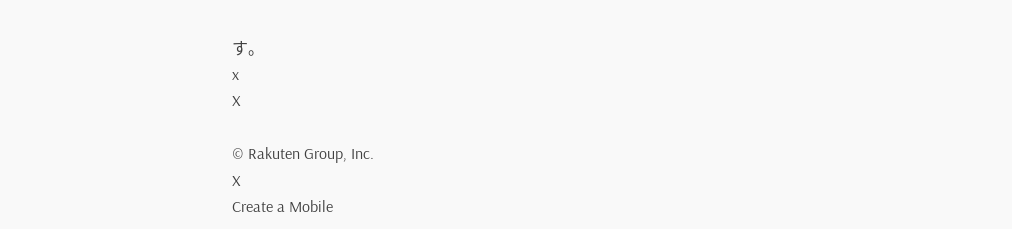す。
x
X

© Rakuten Group, Inc.
X
Create a Mobile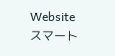Website
スマート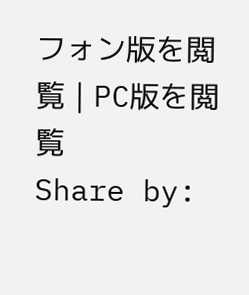フォン版を閲覧 | PC版を閲覧
Share by: